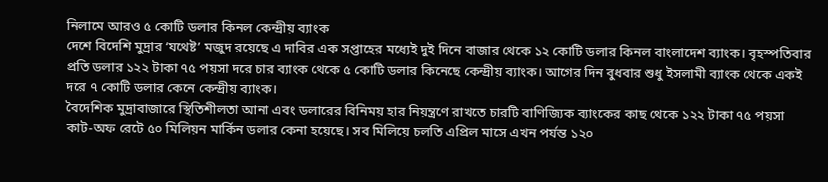নিলামে আরও ৫ কোটি ডলার কিনল কেন্দ্রীয় ব্যাংক
দেশে বিদেশি মুদ্রার ‘যথেষ্ট’ মজুদ রয়েছে এ দাবির এক সপ্তাহের মধ্যেই দুই দিনে বাজার থেকে ১২ কোটি ডলার কিনল বাংলাদেশ ব্যাংক। বৃহস্পতিবার প্রতি ডলার ১২২ টাকা ৭৫ পয়সা দরে চার ব্যাংক থেকে ৫ কোটি ডলার কিনেছে কেন্দ্রীয় ব্যাংক। আগের দিন বুধবার শুধু ইসলামী ব্যাংক থেকে একই দরে ৭ কোটি ডলার কেনে কেন্দ্রীয় ব্যাংক।
বৈদেশিক মুদ্রাবাজারে স্থিতিশীলতা আনা এবং ডলারের বিনিময় হার নিয়ন্ত্রণে রাখতে চারটি বাণিজ্যিক ব্যাংকের কাছ থেকে ১২২ টাকা ৭৫ পয়সা কাট-অফ রেটে ৫০ মিলিয়ন মার্কিন ডলার কেনা হয়েছে। সব মিলিয়ে চলতি এপ্রিল মাসে এখন পর্যন্ত ১২০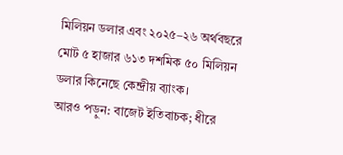মিলিয়ন ডলার এবং ২০২৫–২৬ অর্থবছরে মোট ৫ হাজার ৬১৩ দশমিক ৫০ মিলিয়ন ডলার কিনেছে কেন্দ্রীয় ব্যাংক।
আরও পড়ুন: বাজেট ইতিবাচক; ধীরে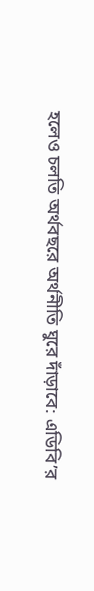হলেও চলতি অর্থবছরে অর্থনীতি ঘুরে দাঁড়াবে: এডিবি’র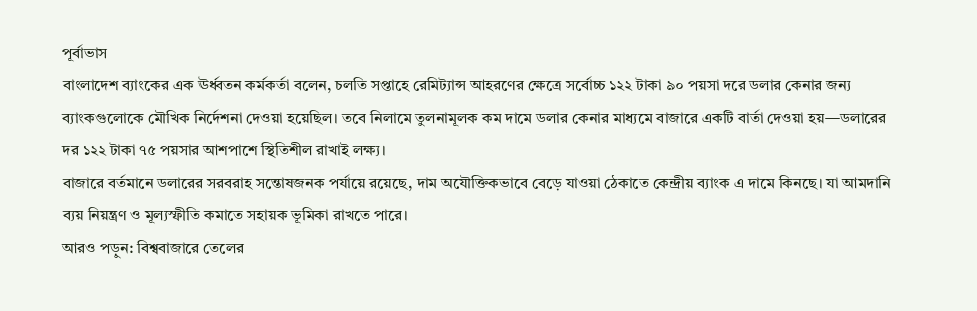পূর্বাভাস
বাংলাদেশ ব্যাংকের এক ঊর্ধ্বতন কর্মকর্তা বলেন, চলতি সপ্তাহে রেমিট্যান্স আহরণের ক্ষেত্রে সর্বোচ্চ ১২২ টাকা ৯০ পয়সা দরে ডলার কেনার জন্য ব্যাংকগুলোকে মৌখিক নির্দেশনা দেওয়া হয়েছিল। তবে নিলামে তুলনামূলক কম দামে ডলার কেনার মাধ্যমে বাজারে একটি বার্তা দেওয়া হয়—ডলারের দর ১২২ টাকা ৭৫ পয়সার আশপাশে স্থিতিশীল রাখাই লক্ষ্য।
বাজারে বর্তমানে ডলারের সরবরাহ সন্তোষজনক পর্যায়ে রয়েছে, দাম অযৌক্তিকভাবে বেড়ে যাওয়া ঠেকাতে কেন্দ্রীয় ব্যাংক এ দামে কিনছে। যা আমদানি ব্যয় নিয়ন্ত্রণ ও মূল্যস্ফীতি কমাতে সহায়ক ভূমিকা রাখতে পারে।
আরও পড়ুন: বিশ্ববাজারে তেলের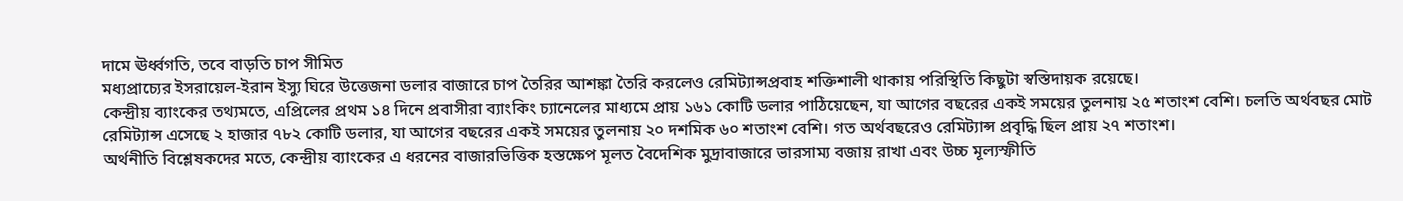দামে ঊর্ধ্বগতি, তবে বাড়তি চাপ সীমিত
মধ্যপ্রাচ্যের ইসরায়েল-ইরান ইস্যু ঘিরে উত্তেজনা ডলার বাজারে চাপ তৈরির আশঙ্কা তৈরি করলেও রেমিট্যান্সপ্রবাহ শক্তিশালী থাকায় পরিস্থিতি কিছুটা স্বস্তিদায়ক রয়েছে।
কেন্দ্রীয় ব্যাংকের তথ্যমতে, এপ্রিলের প্রথম ১৪ দিনে প্রবাসীরা ব্যাংকিং চ্যানেলের মাধ্যমে প্রায় ১৬১ কোটি ডলার পাঠিয়েছেন, যা আগের বছরের একই সময়ের তুলনায় ২৫ শতাংশ বেশি। চলতি অর্থবছর মোট রেমিট্যান্স এসেছে ২ হাজার ৭৮২ কোটি ডলার, যা আগের বছরের একই সময়ের তুলনায় ২০ দশমিক ৬০ শতাংশ বেশি। গত অর্থবছরেও রেমিট্যান্স প্রবৃদ্ধি ছিল প্রায় ২৭ শতাংশ।
অর্থনীতি বিশ্লেষকদের মতে, কেন্দ্রীয় ব্যাংকের এ ধরনের বাজারভিত্তিক হস্তক্ষেপ মূলত বৈদেশিক মুদ্রাবাজারে ভারসাম্য বজায় রাখা এবং উচ্চ মূল্যস্ফীতি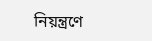নিয়ন্ত্রণে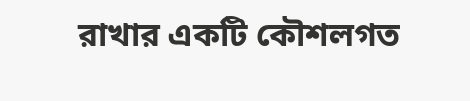রাখার একটি কৌশলগত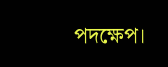পদক্ষেপ।